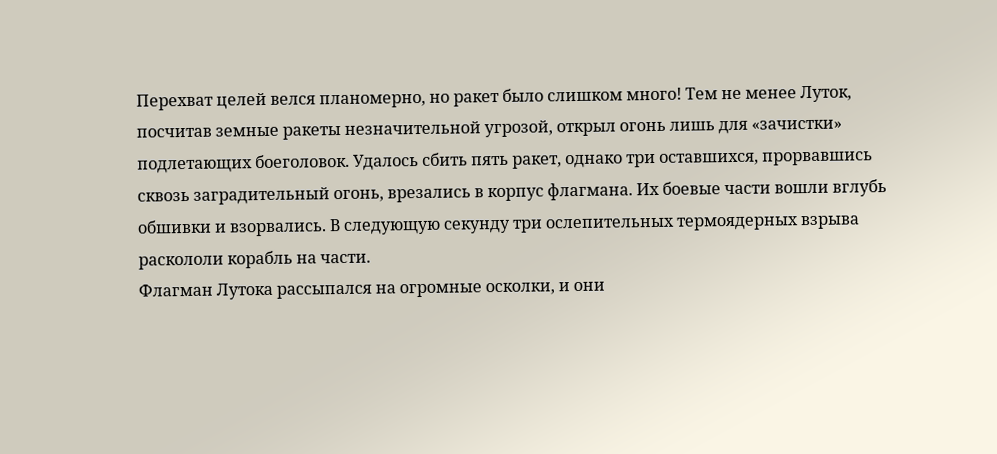Перехват целей велся планомерно, но ракет было слишком много! Тем не менее Луток, посчитав земные ракеты незначительной угрозой, открыл огонь лишь для «зачистки» подлетающих боеголовок. Удалось сбить пять ракет, однако три оставшихся, прорвавшись сквозь заградительный огонь, врезались в корпус флагмана. Их боевые части вошли вглубь обшивки и взорвались. В следующую секунду три ослепительных термоядерных взрыва раскололи корабль на части.
Флагман Лутока рассыпался на огромные осколки, и они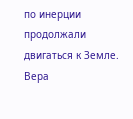по инерции продолжали двигаться к Земле. Вера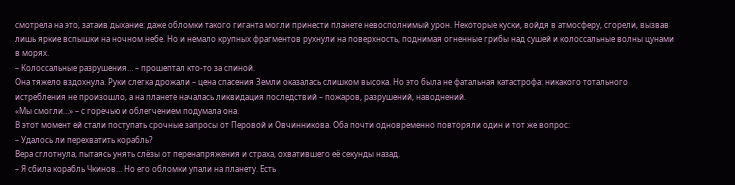смотрела на это, затаив дыхание: даже обломки такого гиганта могли принести планете невосполнимый урон. Некоторые куски, войдя в атмосферу, сгорели, вызвав лишь яркие вспышки на ночном небе. Но и немало крупных фрагментов рухнули на поверхность, поднимая огненные грибы над сушей и колоссальные волны цунами в морях.
– Колоссальные разрушения… – прошептал кто-то за спиной.
Она тяжело вздохнула. Руки слегка дрожали – цена спасения Земли оказалась слишком высока. Но это была не фатальная катастрофа: никакого тотального истребления не произошло, а на планете началась ликвидация последствий – пожаров, разрушений, наводнений.
«Мы смогли…» – с горечью и облегчением подумала она.
В этот момент ей стали поступать срочные запросы от Перовой и Овчинникова. Оба почти одновременно повторяли один и тот же вопрос:
– Удалось ли перехватить корабль?
Вера сглотнула, пытаясь унять слёзы от перенапряжения и страха, охватившего её секунды назад.
– Я сбила корабль Чкинов… Но его обломки упали на планету. Есть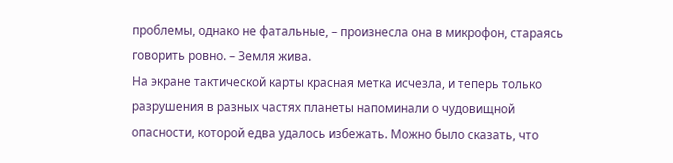проблемы, однако не фатальные, – произнесла она в микрофон, стараясь говорить ровно. – Земля жива.
На экране тактической карты красная метка исчезла, и теперь только разрушения в разных частях планеты напоминали о чудовищной опасности, которой едва удалось избежать. Можно было сказать, что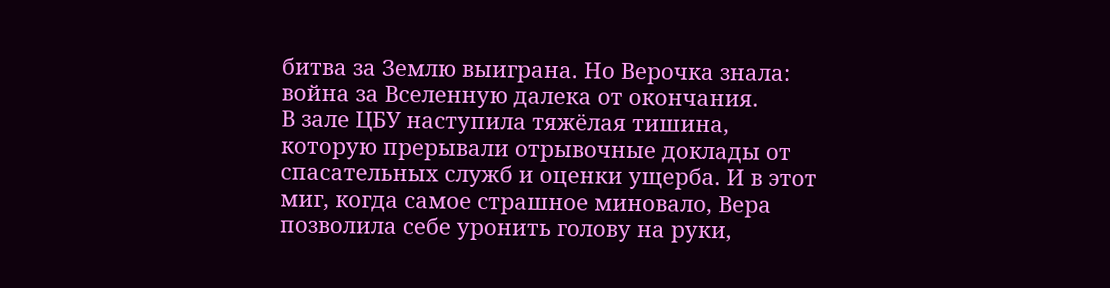битва за Землю выиграна. Но Верочка знала: война за Вселенную далека от окончания.
В зале ЦБУ наступила тяжёлая тишина, которую прерывали отрывочные доклады от спасательных служб и оценки ущерба. И в этот миг, когда самое страшное миновало, Вера позволила себе уронить голову на руки,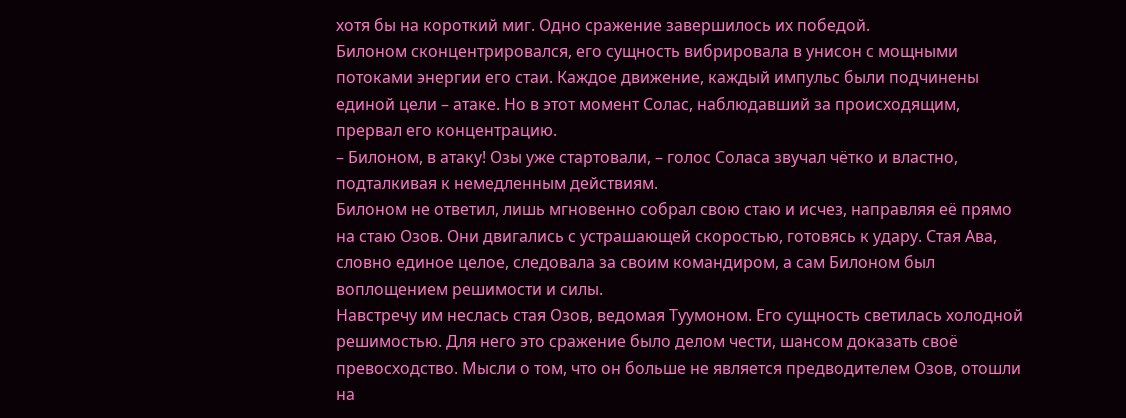хотя бы на короткий миг. Одно сражение завершилось их победой.
Билоном сконцентрировался, его сущность вибрировала в унисон с мощными потоками энергии его стаи. Каждое движение, каждый импульс были подчинены единой цели – атаке. Но в этот момент Солас, наблюдавший за происходящим, прервал его концентрацию.
– Билоном, в атаку! Озы уже стартовали, – голос Соласа звучал чётко и властно, подталкивая к немедленным действиям.
Билоном не ответил, лишь мгновенно собрал свою стаю и исчез, направляя её прямо на стаю Озов. Они двигались с устрашающей скоростью, готовясь к удару. Стая Ава, словно единое целое, следовала за своим командиром, а сам Билоном был воплощением решимости и силы.
Навстречу им неслась стая Озов, ведомая Туумоном. Его сущность светилась холодной решимостью. Для него это сражение было делом чести, шансом доказать своё превосходство. Мысли о том, что он больше не является предводителем Озов, отошли на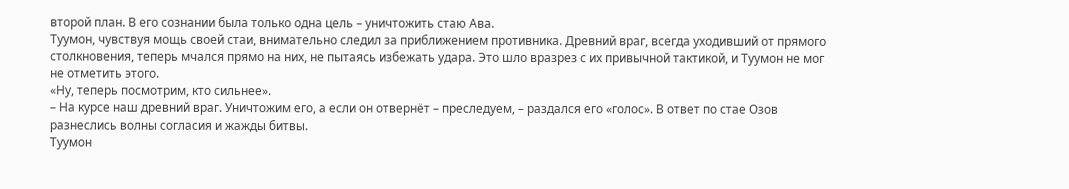второй план. В его сознании была только одна цель – уничтожить стаю Ава.
Туумон, чувствуя мощь своей стаи, внимательно следил за приближением противника. Древний враг, всегда уходивший от прямого столкновения, теперь мчался прямо на них, не пытаясь избежать удара. Это шло вразрез с их привычной тактикой, и Туумон не мог не отметить этого.
«Ну, теперь посмотрим, кто сильнее».
– На курсе наш древний враг. Уничтожим его, а если он отвернёт – преследуем, – раздался его «голос». В ответ по стае Озов разнеслись волны согласия и жажды битвы.
Туумон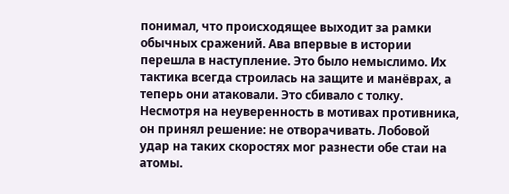понимал, что происходящее выходит за рамки обычных сражений. Ава впервые в истории перешла в наступление. Это было немыслимо. Их тактика всегда строилась на защите и манёврах, а теперь они атаковали. Это сбивало с толку.
Несмотря на неуверенность в мотивах противника, он принял решение: не отворачивать. Лобовой удар на таких скоростях мог разнести обе стаи на атомы.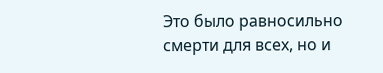Это было равносильно смерти для всех, но и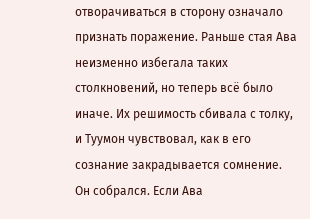отворачиваться в сторону означало признать поражение. Раньше стая Ава неизменно избегала таких столкновений, но теперь всё было иначе. Их решимость сбивала с толку, и Туумон чувствовал, как в его сознание закрадывается сомнение.
Он собрался. Если Ава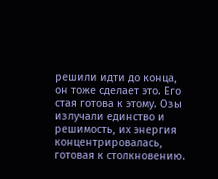решили идти до конца, он тоже сделает это. Его стая готова к этому. Озы излучали единство и решимость, их энергия концентрировалась, готовая к столкновению.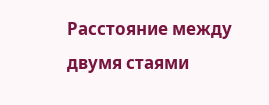Расстояние между двумя стаями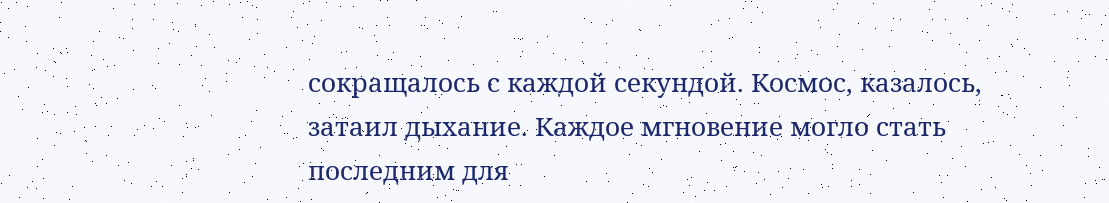сокращалось с каждой секундой. Космос, казалось, затаил дыхание. Каждое мгновение могло стать последним для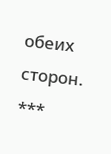обеих сторон.
***